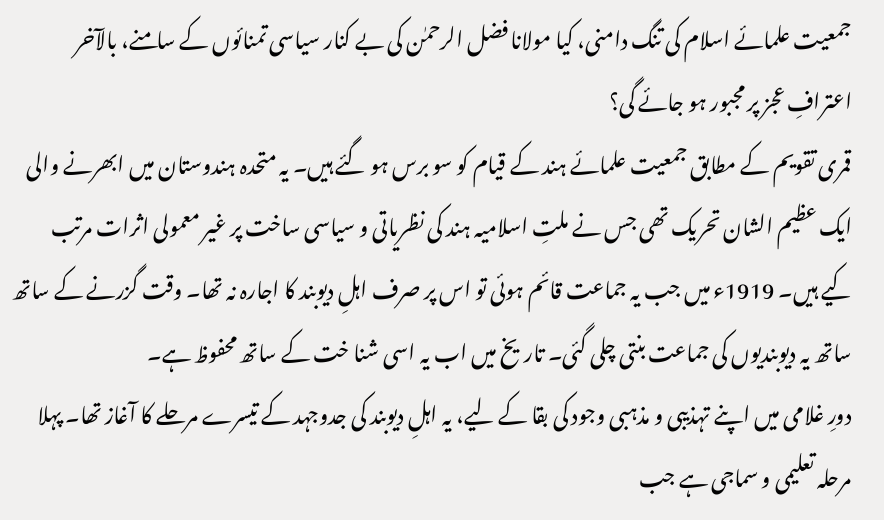جمعیت علمائے اسلام کی تنگ دامنی، کیا مولانا فضل الرحمٰن کی بے کنار سیاسی تمنائوں کے سامنے، بالآخر اعترافِ عجز پر مجبور ہو جائے گی؟
قمری تقویم کے مطابق جمعیت علمائے ہند کے قیام کو سو برس ہو گئے ہیں۔ یہ متحدہ ہندوستان میں ابھرنے والی ایک عظیم الشان تحریک تھی جس نے ملتِ اسلامیہ ہند کی نظریاتی و سیاسی ساخت پر غیر معمولی اثرات مرتب کیے ہیں۔ 1919ء میں جب یہ جماعت قائم ہوئی تو اس پر صرف اہلِ دیوبند کا اجارہ نہ تھا۔ وقت گزرنے کے ساتھ ساتھ یہ دیوبندیوں کی جماعت بنتی چلی گئی۔ تاریخ میں اب یہ اسی شنا خت کے ساتھ محفوظ ہے۔
دورِ غلامی میں اپنے تہذیبی و مذہبی وجود کی بقا کے لیے، یہ اہلِ دیوبند کی جدوجہد کے تیسرے مرحلے کا آغاز تھا۔ پہلا مرحلہ تعلیمی و سماجی ہے جب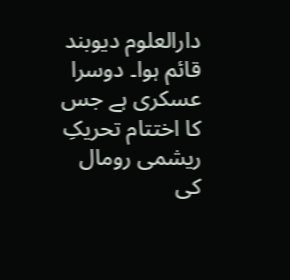دارالعلوم دیوبند قائم ہوا۔ دوسرا عسکری ہے جس کا اختتام تحریکِ ریشمی رومال کی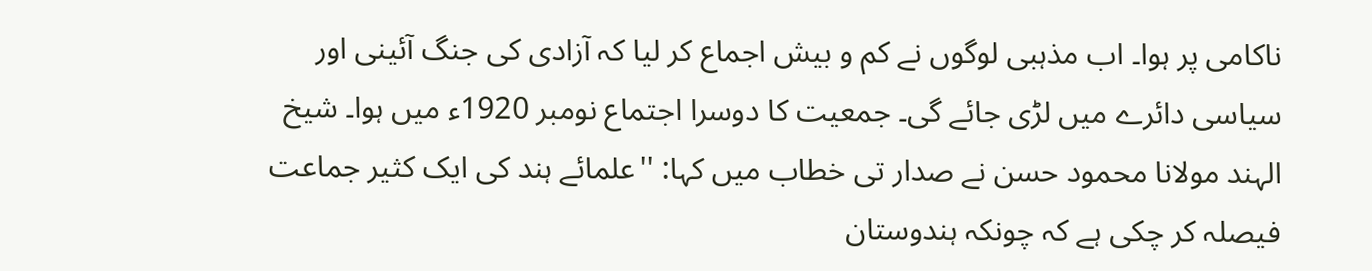ناکامی پر ہوا۔ اب مذہبی لوگوں نے کم و بیش اجماع کر لیا کہ آزادی کی جنگ آئینی اور سیاسی دائرے میں لڑی جائے گی۔ جمعیت کا دوسرا اجتماع نومبر 1920ء میں ہوا۔ شیخ الہند مولانا محمود حسن نے صدار تی خطاب میں کہا: ''علمائے ہند کی ایک کثیر جماعت فیصلہ کر چکی ہے کہ چونکہ ہندوستان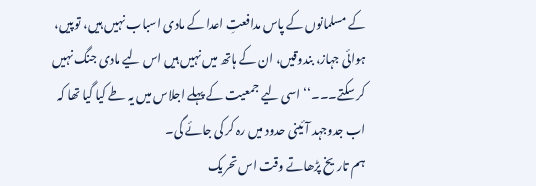کے مسلمانوں کے پاس مدافعتِ اعدا کے مادی اسباب نہیں ہیں، توپیں، ہوائی جہاز، بندوقیں، ان کے ہاتھ میں نہیں ہیں اس لیے مادی جنگ نہیں کر سکتے۔۔۔‘‘ اسی لیے جمعیت کے پہلے اجلاس میں یہ طے کیا گیا تھا کہ اب جدوجہد آئینی حدود میں رہ کر کی جائے گی۔
ہم تاریخ پڑھاتے وقت اس تحریک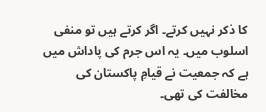کا ذکر نہیں کرتے۔ اگر کرتے ہیں تو منفی اسلوب میں۔ یہ اس جرم کی پاداش میں ہے کہ جمعیت نے قیامِ پاکستان کی مخالفت کی تھی۔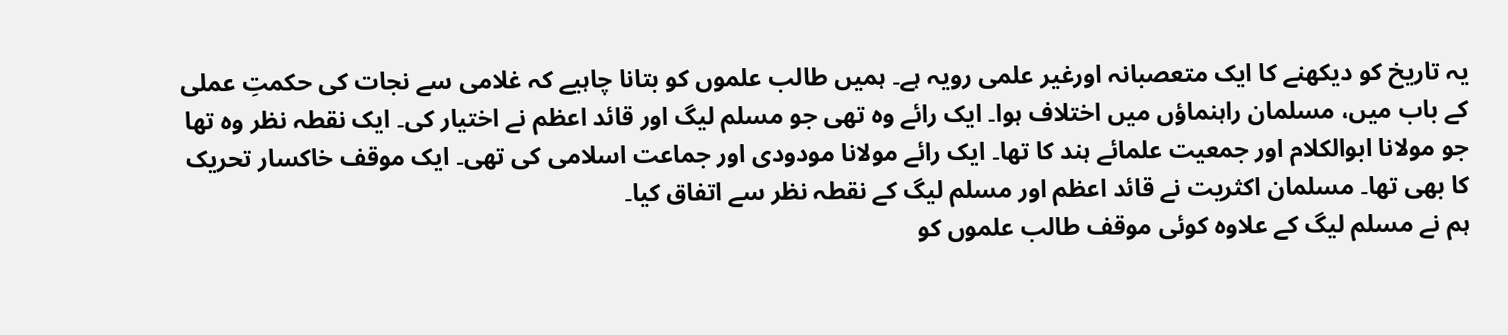یہ تاریخ کو دیکھنے کا ایک متعصبانہ اورغیر علمی رویہ ہے۔ ہمیں طالب علموں کو بتانا چاہیے کہ غلامی سے نجات کی حکمتِ عملی کے باب میں، مسلمان راہنماؤں میں اختلاف ہوا۔ ایک رائے وہ تھی جو مسلم لیگ اور قائد اعظم نے اختیار کی۔ ایک نقطہ نظر وہ تھا جو مولانا ابوالکلام اور جمعیت علمائے ہند کا تھا۔ ایک رائے مولانا مودودی اور جماعت اسلامی کی تھی۔ ایک موقف خاکسار تحریک کا بھی تھا۔ مسلمان اکثریت نے قائد اعظم اور مسلم لیگ کے نقطہ نظر سے اتفاق کیا۔
ہم نے مسلم لیگ کے علاوہ کوئی موقف طالب علموں کو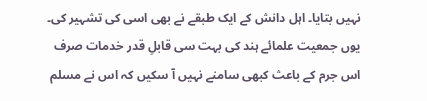نہیں بتایا۔ اہل دانش کے ایک طبقے نے بھی اسی کی تشہیر کی۔ یوں جمعیت علمائے ہند کی بہت سی قابلِ قدر خدمات صرف اس جرم کے باعث کبھی سامنے نہیں آ سکیں کہ اس نے مسلم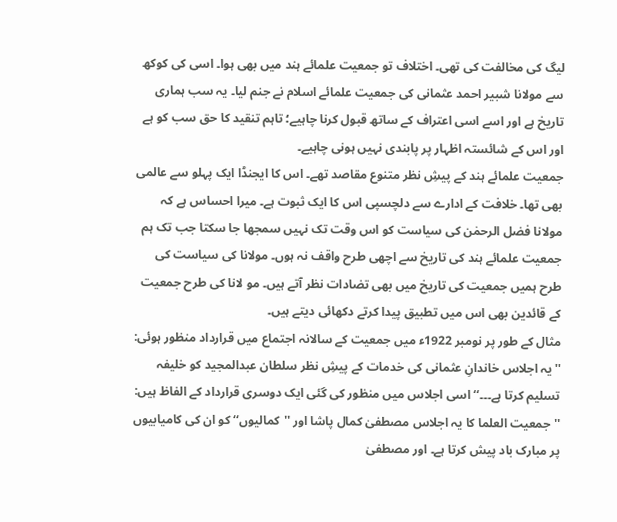لیگ کی مخالفت کی تھی۔ اختلاف تو جمعیت علمائے ہند میں بھی ہوا۔ اسی کی کوکھ سے مولانا شبیر احمد عثمانی کی جمعیت علمائے اسلام نے جنم لیا۔ یہ سب ہماری تاریخ ہے اور اسے اسی اعتراف کے ساتھ قبول کرنا چاہیے؛ تاہم تنقید کا حق سب کو ہے اور اس کے شائستہ اظہار پر پابندی نہیں ہونی چاہیے۔
جمعیت علمائے ہند کے پیشِ نظر متنوع مقاصد تھے۔ اس کا ایجنڈا ایک پہلو سے عالمی بھی تھا۔ خلافت کے ادارے سے دلچسپی اس کا ایک ثبوت ہے۔ میرا احساس ہے کہ مولانا فضل الرحمٰن کی سیاست کو اس وقت تک نہیں سمجھا جا سکتا جب تک ہم جمعیت علمائے ہند کی تاریخ سے اچھی طرح واقف نہ ہوں۔ مولانا کی سیاست کی طرح ہمیں جمعیت کی تاریخ میں بھی تضادات نظر آتے ہیں۔ مو لانا کی طرح جمعیت کے قائدین بھی اس میں تطبیق پیدا کرتے دکھائی دیتے ہیں۔
مثال کے طور پر نومبر 1922ء میں جمعیت کے سالانہ اجتماع میں قرارداد منظور ہوئی: ''یہ اجلاس خاندانِ عثمانی کی خدمات کے پیشِ نظر سلطان عبدالمجید کو خلیفہ تسلیم کرتا ہے۔۔۔‘‘ اسی اجلاس میں منظور کی گئی ایک دوسری قرارداد کے الفاظ ہیں: ''جمعیت العلما کا یہ اجلاس مصطفیٰ کمال پاشا اور ''کمالیوں‘‘ کو ان کی کامیابیوں پر مبارک باد پیش کرتا ہے۔ اور مصطفیٰ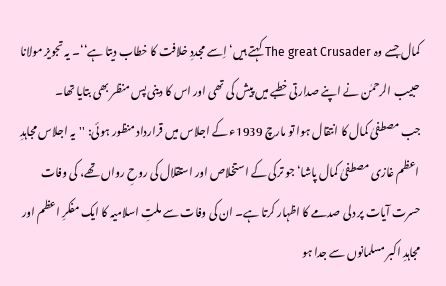کمال جسے وہ The great Crusader کہتے ہیں‘ اِسے مجددِ خلافت کا خطاب دیتا ہے‘‘۔ یہ تجویز مولانا حبیب الرحمٰن نے اپنے صدارتی خطبے میں پیش کی تھی اور اس کا دینی پس منظر بھی بتایا تھا۔
جب مصطفیٰ کمال کا انتقال ہوا تو مارچ 1939ء کے اجلاس میں قرارداد منظور ہوئی: ''یہ اجلاس مجاہدِ اعظم غازی مصطفیٰ کمال پاشا‘ جو ترکی کے استخلاص اور استقلال کی روحِ رواں تھے، کی وفات حسرت آیات پر دلی صدمے کا اظہار کرتا ہے۔ ان کی وفات سے ملتِ اسلامیہ کا ایک مفکرِ اعظم اور مجاہدِ اکبر مسلمانوں سے جدا ہو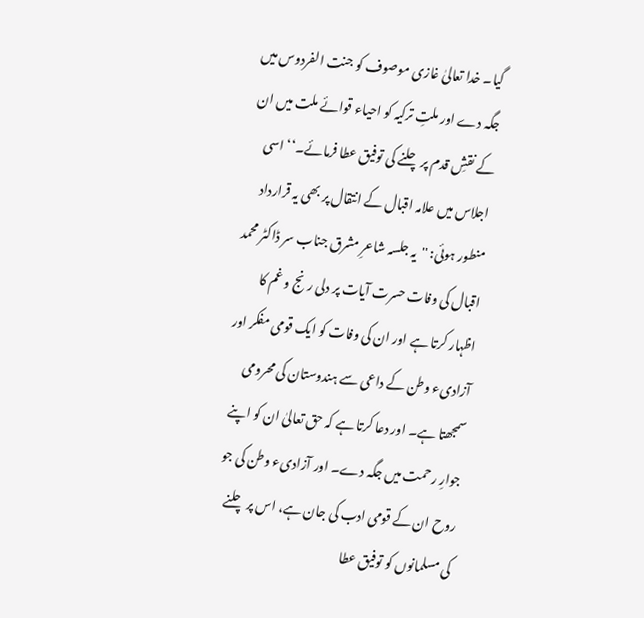گیا۔ خدا تعالیٰ غازی موصوف کو جنت الفردوس میں جگہ دے اور ملتِ ترکیہ کو احیاء قوائے ملت میں ان کے نقشِ قدم پر چلنے کی توفیق عطا فرمائے۔‘‘ اسی اجلاس میں علامہ اقبال کے انتقال پر بھی یہ قرارداد منطور ہوئی: ''یہ جلسہ شاعرِ مشرق جناب سر ڈاکٹر محمد اقبال کی وفات حسرت آیات پر دلی رنج و غم کا اظہار کرتا ہے اور ان کی وفات کو ایک قومی مفکر اور آزادیء وطن کے داعی سے ہندوستان کی محرومی سمجھتا ہے۔ اور دعا کرتا ہے کہ حق تعالیٰ ان کو اپنے جوارِ رحمت میں جگہ دے۔ اور آزادیء وطن کی جو روح ان کے قومی ادب کی جان ہے، اس پر چلنے کی مسلمانوں کو توفیق عطا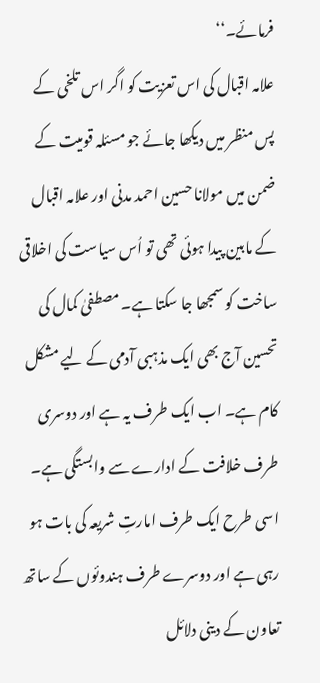فرمائے۔‘‘
علامہ اقبال کی اس تعزیت کو اگر اس تلخی کے پس منظر میں دیکھا جائے جو مسئلہ قومیت کے ضمن میں مولانا حسین احمد مدنی اور علامہ اقبال کے مابین پیدا ہوئی تھی تو اُس سیاست کی اخلاقی ساخت کو سمجھا جا سکتا ہے۔ مصطفیٰ کمال کی تحسین آج بھی ایک مذہبی آدمی کے لیے مشکل کام ہے۔ اب ایک طرف یہ ہے اور دوسری طرف خلافت کے ادارے سے وابستگی ہے۔ اسی طرح ایک طرف امارتِ شریعہ کی بات ہو رہی ہے اور دوسرے طرف ہندوئوں کے ساتھ تعاون کے دینی دلائل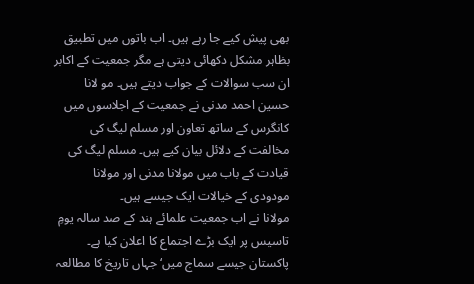بھی پیش کیے جا رہے ہیں۔ اب باتوں میں تطبیق بظاہر مشکل دکھائی دیتی ہے مگر جمعیت کے اکابر ان سب سوالات کے جواب دیتے ہیں۔ مو لانا حسین احمد مدنی نے جمعیت کے اجلاسوں میں کانگرس کے ساتھ تعاون اور مسلم لیگ کی مخالفت کے دلائل بیان کیے ہیں۔ مسلم لیگ کی قیادت کے باب میں مولانا مدنی اور مولانا مودودی کے خیالات ایک جیسے ہیں۔
مولانا نے اب جمعیت علمائے ہند کے صد سالہ یومِ تاسیس پر ایک بڑے اجتماع کا اعلان کیا ہے۔ پاکستان جیسے سماج میں‘ جہاں تاریخ کا مطالعہ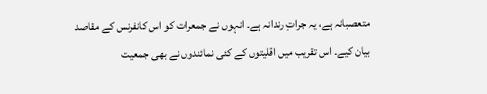متعصبانہ ہے، یہ جراتِ رندانہ ہے۔ انہوں نے جمعرات کو اس کانفرنس کے مقاصد بیان کیے۔ اس تقریب میں اقلیتوں کے کئی نمائندوں نے بھی جمعیت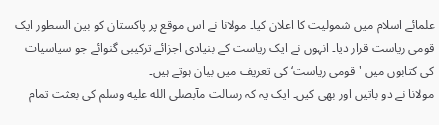علمائے اسلام میں شمولیت کا اعلان کیا۔ مولانا نے اس موقع پر پاکستان کو بین السطور ایک قومی ریاست قرار دیا۔ انہوں نے ایک ریاست کے بنیادی اجزائے ترکیبی گنوائے جو سیاسیات کی کتابوں میں 'قومی ریاست‘ کی تعریف میں بیان ہوتے ہیں۔
مولانا نے دو باتیں اور بھی کیں۔ ایک یہ کہ رسالت مآبصلى الله عليه وسلم کی بعثت تمام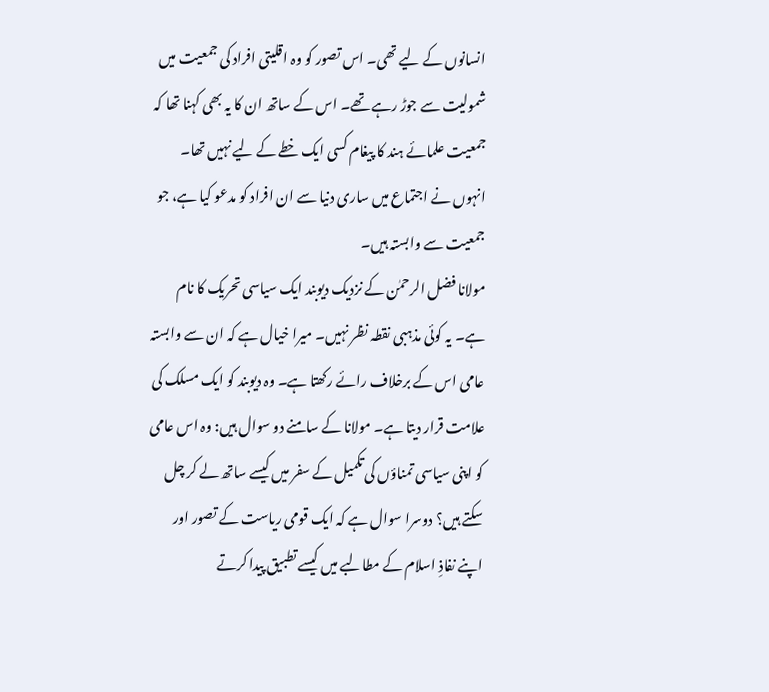انسانوں کے لیے تھی۔ اس تصور کو وہ اقلیتی افراد کی جمعیت میں شمولیت سے جوڑ رہے تھے۔ اس کے ساتھ ان کا یہ بھی کہنا تھا کہ جمعیت علمائے ہند کا پیغام کسی ایک خطے کے لیے نہیں تھا۔ انہوں نے اجتماع میں ساری دنیا سے ان افراد کو مدعو کیا ہے، جو جمعیت سے وابستہ ہیں۔
مولانا فضل الرحمٰن کے نزدیک دیوبند ایک سیاسی تحریک کا نام ہے۔ یہ کوئی مذہبی نقطہ نظر نہیں۔ میرا خیال ہے کہ ان سے وابستہ عامی اس کے برخلاف رائے رکھتا ہے۔ وہ دیوبند کو ایک مسلک کی علامت قرار دیتا ہے۔ مولانا کے سامنے دو سوال ہیں: وہ اس عامی کو اپنی سیاسی تمناؤں کی تکمیل کے سفر میں کیسے ساتھ لے کر چل سکتے ہیں؟ دوسرا سوال ہے کہ ایک قومی ریاست کے تصور اور اپنے نفاذِ اسلام کے مطالبے میں کیسے تطبیق پیدا کرتے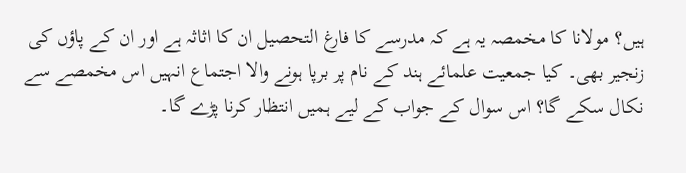ہیں؟ مولانا کا مخمصہ یہ ہے کہ مدرسے کا فارغ التحصیل ان کا اثاثہ ہے اور ان کے پاؤں کی زنجیر بھی۔ کیا جمعیت علمائے ہند کے نام پر برپا ہونے والا اجتماع انہیں اس مخمصے سے نکال سکے گا؟ اس سوال کے جواب کے لیے ہمیں انتظار کرنا پڑے گا۔